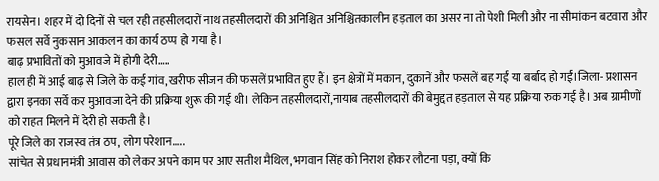रायसेन। शहर में दो दिनों से चल रही तहसीलदारों नाथ तहसीलदारों की अनिश्चित अनिश्चितकालीन हड़ताल का असर ना तो पेशी मिली और ना सीमांकन बटवारा और फसल सर्वे नुकसान आकलन का कार्य ठप्प हो गया है।
बाढ़ प्रभावितों को मुआवजे में होगी देरी…..
हाल ही में आई बाढ़ से जिले के कई गांव,खरीफ सीजन की फसलें प्रभावित हुए हैं। इन क्षेत्रों में मकान, दुकानें और फसलें बह गईं या बर्बाद हो गईं।जिला- प्रशासन द्वारा इनका सर्वे कर मुआवजा देने की प्रक्रिया शुरू की गई थी। लेकिन तहसीलदारों,नायाब तहसीलदारों की बेमुद्दत हड़ताल से यह प्रक्रिया रुक गई है। अब ग्रामीणों को राहत मिलने में देरी हो सकती है।
पूरे जिले का राजस्व तंत्र ठप, लोग परेशान…..
सांचेत से प्रधानमंत्री आवास को लेकर अपने काम पर आए सतीश मैथिल,भगवान सिंह को निराश होकर लौटना पड़ा, क्यों कि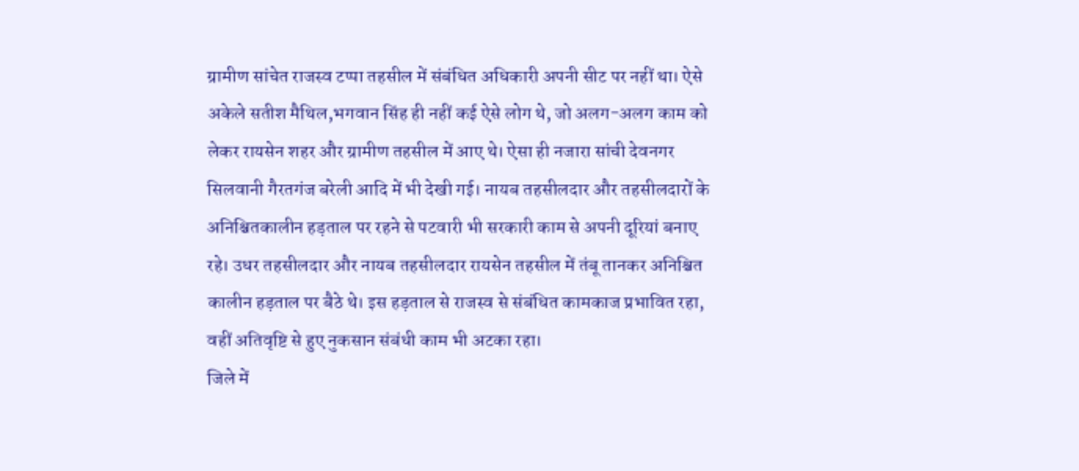ग्रामीण सांचेत राजस्व टप्पा तहसील में संबंधित अधिकारी अपनी सीट पर नहीं था। ऐसे अकेले सतीश मैथिल,भगवान सिंह ही नहीं कई ऐसे लोग थे, जो अलग-अलग काम को लेकर रायसेन शहर और ग्रामीण तहसील में आए थे। ऐसा ही नजारा सांची देवनगर सिलवानी गैरतगंज बरेली आदि में भी देखी गई। नायब तहसीलदार और तहसीलदारों के अनिश्चितकालीन हड़ताल पर रहने से पटवारी भी सरकारी काम से अपनी दूरियां बनाए रहे। उधर तहसीलदार और नायब तहसीलदार रायसेन तहसील में तंबू तानकर अनिश्चित कालीन हड़ताल पर बैठे थे। इस हड़ताल से राजस्व से संबंधित कामकाज प्रभावित रहा, वहीं अतिवृष्टि से हुए नुकसान संबंधी काम भी अटका रहा।
जिले में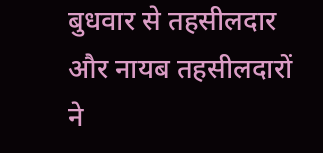बुधवार से तहसीलदार और नायब तहसीलदारों ने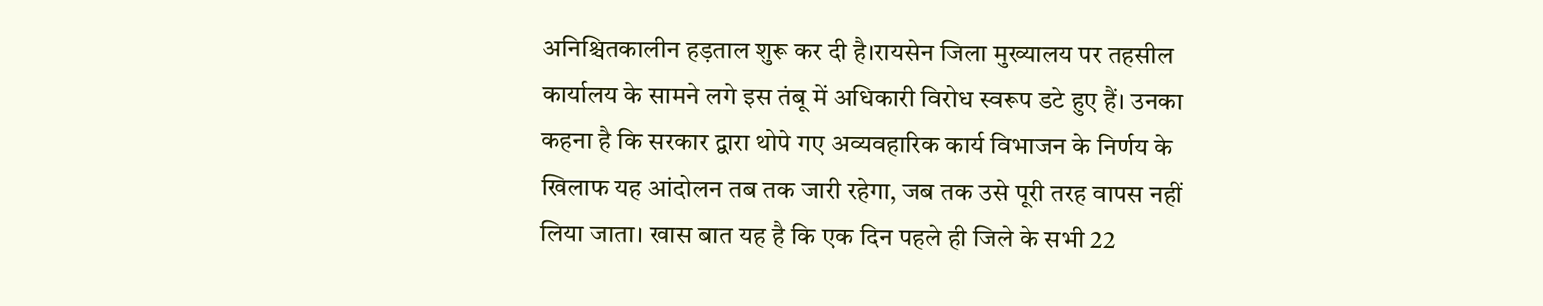अनिश्चितकालीन हड़ताल शुरू कर दी है।रायसेन जिला मुख्यालय पर तहसील कार्यालय के सामने लगे इस तंबू में अधिकारी विरोध स्वरूप डटे हुए हैं। उनका कहना है कि सरकार द्वारा थोपे गए अव्यवहारिक कार्य विभाजन के निर्णय के खिलाफ यह आंदोलन तब तक जारी रहेगा, जब तक उसे पूरी तरह वापस नहीं लिया जाता। खास बात यह है कि एक दिन पहले ही जिले के सभी 22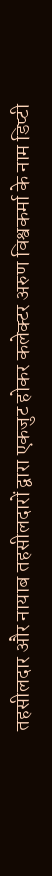तहसीलदार और नायाब तहसीलदारों द्वारा एकजुट होकर कलेक्टर अरुण विश्वकर्मा के नाम डिप्टी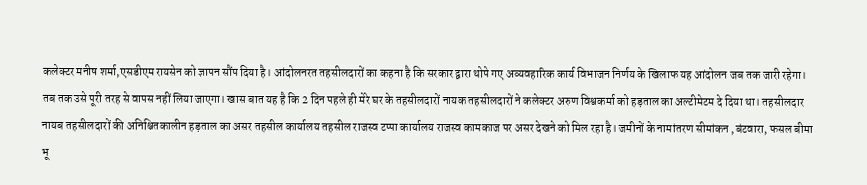कलेक्टर मनीष शर्मा,एसडीएम रायसेन को ज्ञापन सौंप दिया है। आंदोलनरत तहसीलदारों का कहना है कि सरकार द्वारा थोपे गए अव्यवहारिक कार्य विभाजन निर्णय के खिलाफ यह आंदोलन जब तक जारी रहेगा। तब तक उसे पूरी तरह से वापस नहीं लिया जाएगा। खास बात यह है कि 2 दिन पहले ही मेरे घर के तहसीलदारों नायक तहसीलदारों ने कलेक्टर अरुण विश्वकर्मा को हड़ताल का अल्टीमेटम दे दिया था। तहसीलदार नायब तहसीलदारों की अनिश्चितकालीन हड़ताल का असर तहसील कार्यालय तहसील राजस्व टप्पा कार्यालय राजस्व कामकाज पर असर देखने को मिल रहा है। जमीनों के नामांतरण सीमांकन ,बंटवारा, फसल बीमा भू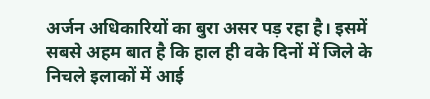अर्जन अधिकारियों का बुरा असर पड़ रहा है। इसमें सबसे अहम बात है कि हाल ही वके दिनों में जिले के निचले इलाकों में आई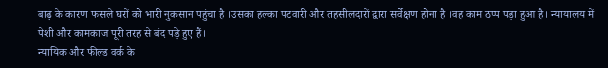बाढ़ के कारण फसले घरों को भारी नुकसान पहुंचा है ।उसका हल्का पटवारी और तहसीलदारों द्वारा सर्वेक्षण होना है ।वह काम ठप्प पड़ा हुआ है। न्यायालय में पेशी और कामकाज पूरी तरह से बंद पड़े हुए हैं।
न्यायिक और फील्ड वर्क के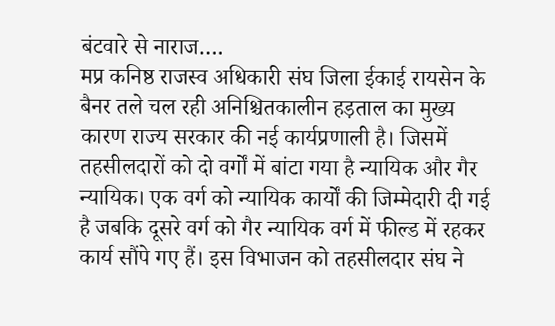बंटवारे से नाराज….
मप्र कनिष्ठ राजस्व अधिकारी संघ जिला ईकाई रायसेन के बैनर तले चल रही अनिश्चितकालीन हड़ताल का मुख्य कारण राज्य सरकार की नई कार्यप्रणाली है। जिसमें तहसीलदारों को दो वर्गों में बांटा गया है न्यायिक और गैर न्यायिक। एक वर्ग को न्यायिक कार्यों की जिम्मेदारी दी गई है जबकि दूसरे वर्ग को गैर न्यायिक वर्ग में फील्ड में रहकर कार्य सौंपे गए हैं। इस विभाजन को तहसीलदार संघ ने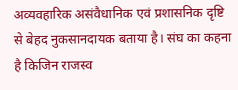अव्यवहारिक असंवैधानिक एवं प्रशासनिक दृष्टि से बेहद नुकसानदायक बताया है। संघ का कहना है किजिन राजस्व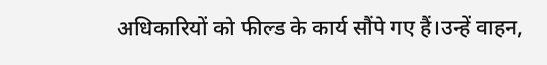अधिकारियों को फील्ड के कार्य सौंपे गए हैं।उन्हें वाहन,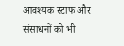आवश्यक स्टाफ और संसाधनों को भी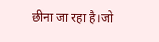छीना जा रहा है।जो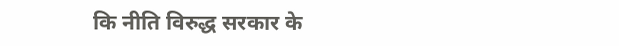कि नीति विरुद्ध सरकार के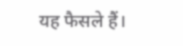यह फैसले हैं।